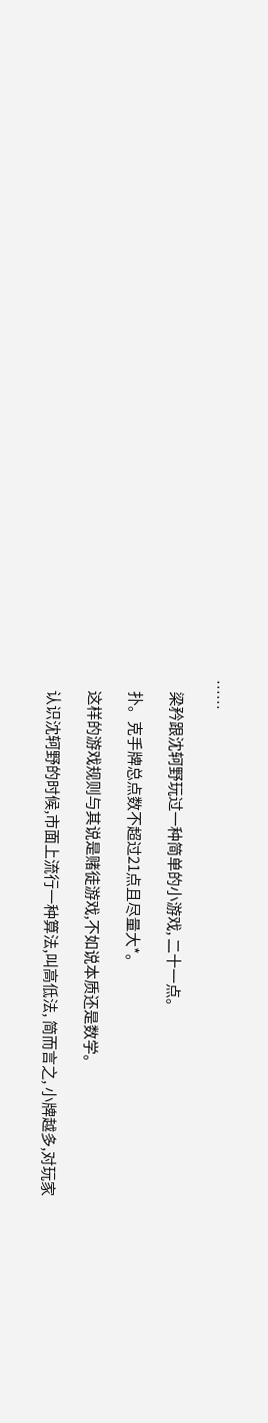……

    梁矜跟沈轲野玩过一种简单的小游戏, 二十一点。

    扑。克手牌总点数不超过21点且尽量大*。

    这样的游戏规则与其说是赌徒游戏,不如说本质还是数学。

    认识沈轲野的时候,市面上流行一种算法,叫高低法, 简而言之, 小牌越多,对玩家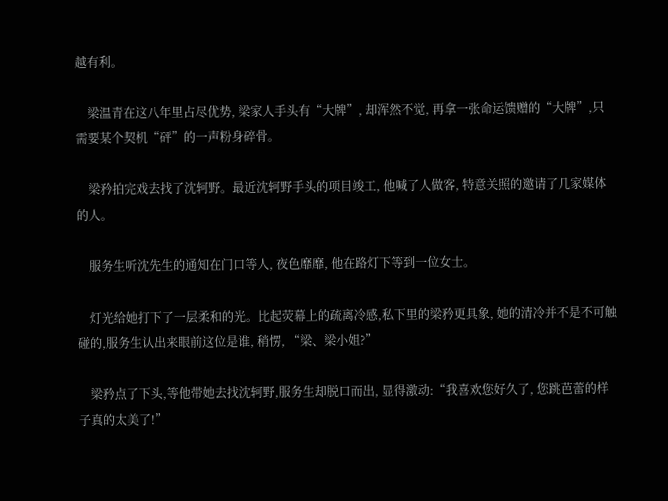越有利。

    梁温青在这八年里占尽优势, 梁家人手头有“大牌”, 却浑然不觉, 再拿一张命运馈赠的“大牌”,只需要某个契机“砰”的一声粉身碎骨。

    梁矜拍完戏去找了沈轲野。最近沈轲野手头的项目竣工, 他喊了人做客, 特意关照的邀请了几家媒体的人。

    服务生听沈先生的通知在门口等人, 夜色靡靡, 他在路灯下等到一位女士。

    灯光给她打下了一层柔和的光。比起荧幕上的疏离冷感,私下里的梁矜更具象, 她的清冷并不是不可触碰的,服务生认出来眼前这位是谁, 稍愣, “梁、梁小姐?”

    梁矜点了下头,等他带她去找沈轲野,服务生却脱口而出, 显得激动:“我喜欢您好久了, 您跳芭蕾的样子真的太美了!”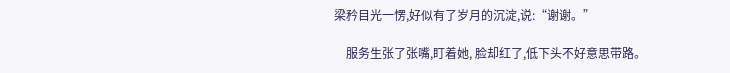梁矜目光一愣,好似有了岁月的沉淀,说:“谢谢。”

    服务生张了张嘴,盯着她, 脸却红了,低下头不好意思带路。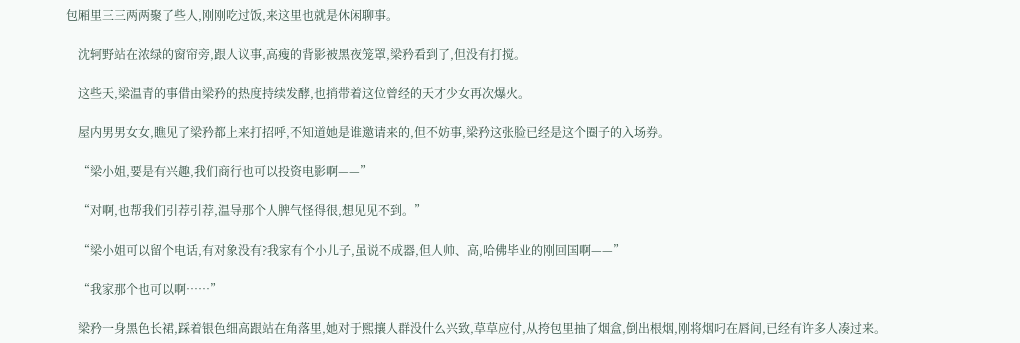包厢里三三两两聚了些人,刚刚吃过饭,来这里也就是休闲聊事。

    沈轲野站在浓绿的窗帘旁,跟人议事,高瘦的背影被黑夜笼罩,梁矜看到了,但没有打搅。

    这些天,梁温青的事借由梁矜的热度持续发酵,也捎带着这位曾经的天才少女再次爆火。

    屋内男男女女,瞧见了梁矜都上来打招呼,不知道她是谁邀请来的,但不妨事,梁矜这张脸已经是这个圈子的入场券。

    “梁小姐,要是有兴趣,我们商行也可以投资电影啊——”

    “对啊,也帮我们引荐引荐,温导那个人脾气怪得很,想见见不到。”

    “梁小姐可以留个电话,有对象没有?我家有个小儿子,虽说不成器,但人帅、高,哈佛毕业的刚回国啊——”

    “我家那个也可以啊……”

    梁矜一身黑色长裙,踩着银色细高跟站在角落里,她对于熙攘人群没什么兴致,草草应付,从挎包里抽了烟盒,倒出根烟,刚将烟叼在唇间,已经有许多人凑过来。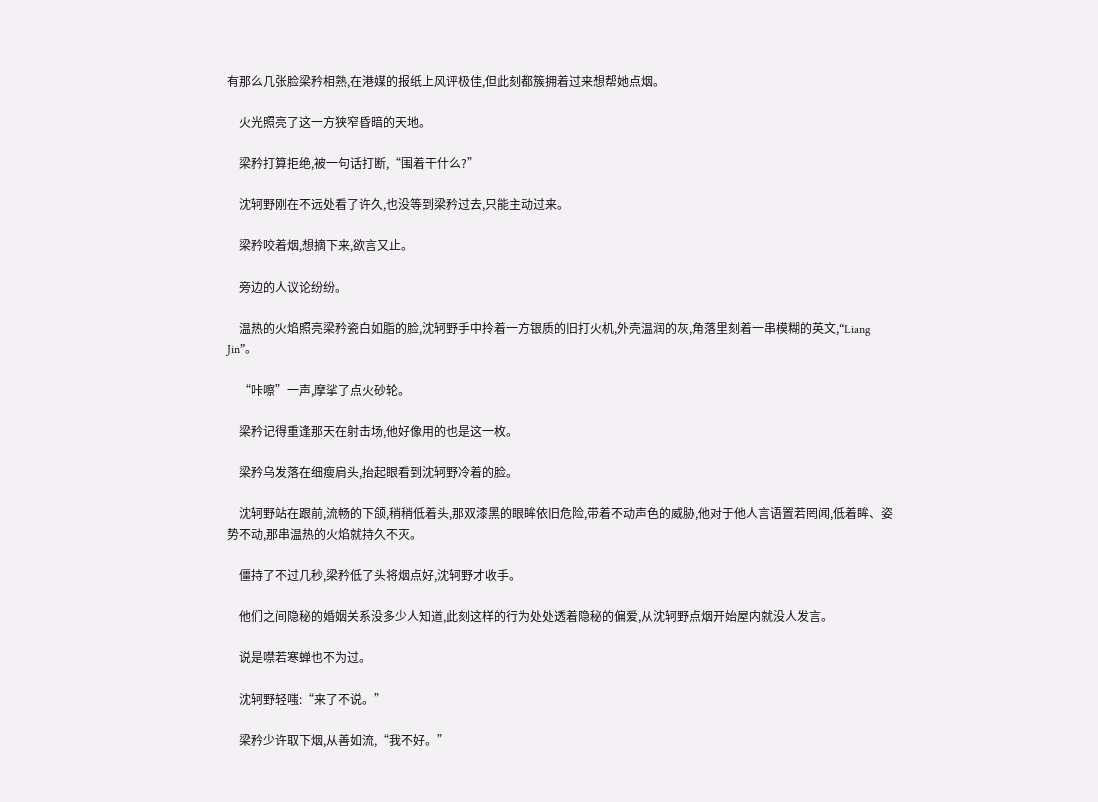有那么几张脸梁矜相熟,在港媒的报纸上风评极佳,但此刻都簇拥着过来想帮她点烟。

    火光照亮了这一方狭窄昏暗的天地。

    梁矜打算拒绝,被一句话打断,“围着干什么?”

    沈轲野刚在不远处看了许久,也没等到梁矜过去,只能主动过来。

    梁矜咬着烟,想摘下来,欲言又止。

    旁边的人议论纷纷。

    温热的火焰照亮梁矜瓷白如脂的脸,沈轲野手中拎着一方银质的旧打火机,外壳温润的灰,角落里刻着一串模糊的英文,“Liang Jin”。

    “咔嚓”一声,摩挲了点火砂轮。

    梁矜记得重逢那天在射击场,他好像用的也是这一枚。

    梁矜乌发落在细瘦肩头,抬起眼看到沈轲野冷着的脸。

    沈轲野站在跟前,流畅的下颌,稍稍低着头,那双漆黑的眼眸依旧危险,带着不动声色的威胁,他对于他人言语置若罔闻,低着眸、姿势不动,那串温热的火焰就持久不灭。

    僵持了不过几秒,梁矜低了头将烟点好,沈轲野才收手。

    他们之间隐秘的婚姻关系没多少人知道,此刻这样的行为处处透着隐秘的偏爱,从沈轲野点烟开始屋内就没人发言。

    说是噤若寒蝉也不为过。

    沈轲野轻嗤:“来了不说。”

    梁矜少许取下烟,从善如流,“我不好。”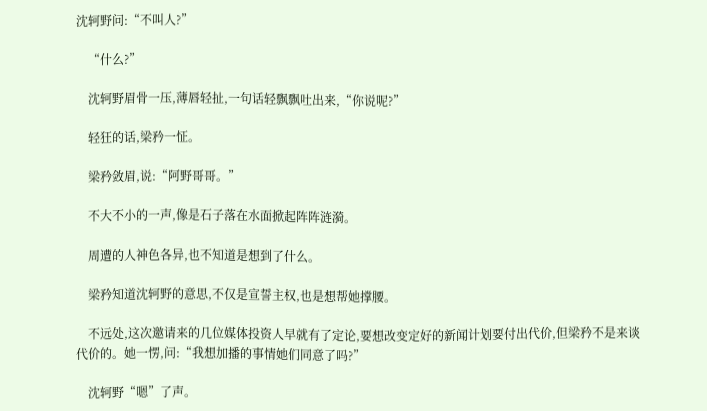沈轲野问:“不叫人?”

    “什么?”

    沈轲野眉骨一压,薄唇轻扯,一句话轻飘飘吐出来,“你说呢?”

    轻狂的话,梁矜一怔。

    梁矜敛眉,说:“阿野哥哥。”

    不大不小的一声,像是石子落在水面掀起阵阵涟漪。

    周遭的人神色各异,也不知道是想到了什么。

    梁矜知道沈轲野的意思,不仅是宣誓主权,也是想帮她撑腰。

    不远处,这次邀请来的几位媒体投资人早就有了定论,要想改变定好的新闻计划要付出代价,但梁矜不是来谈代价的。她一愣,问:“我想加播的事情她们同意了吗?”

    沈轲野“嗯”了声。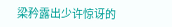梁矜露出少许惊讶的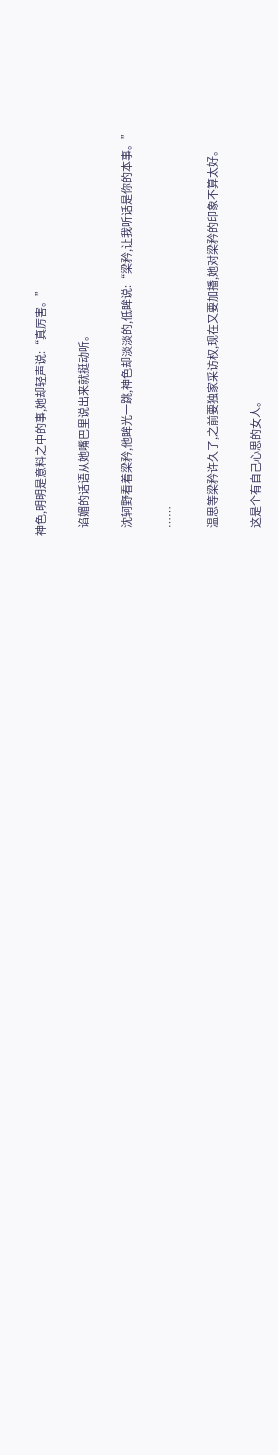神色,明明是意料之中的事,她却轻声说:“真厉害。”

    谄媚的话语从她嘴巴里说出来就挺动听。

    沈轲野看着梁矜,他眸光一跳,神色却淡淡的,低眸说:“梁矜,让我听话是你的本事。”

    ……

    温思等梁矜许久了,之前要独家采访权,现在又要加播,她对梁矜的印象不算太好。

    这是个有自己心思的女人。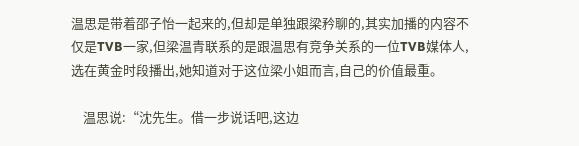温思是带着邵子怡一起来的,但却是单独跟梁矜聊的,其实加播的内容不仅是TVB一家,但梁温青联系的是跟温思有竞争关系的一位TVB媒体人,选在黄金时段播出,她知道对于这位梁小姐而言,自己的价值最重。

    温思说:“沈先生。借一步说话吧,这边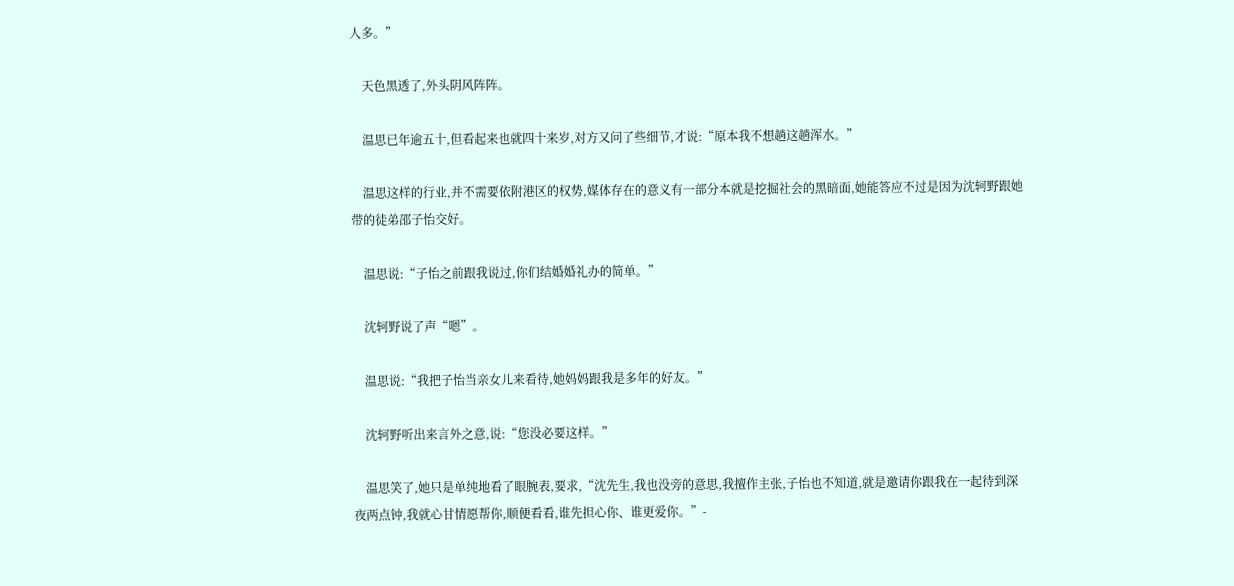人多。”

    天色黑透了,外头阴风阵阵。

    温思已年逾五十,但看起来也就四十来岁,对方又问了些细节,才说:“原本我不想趟这趟浑水。”

    温思这样的行业,并不需要依附港区的权势,媒体存在的意义有一部分本就是挖掘社会的黑暗面,她能答应不过是因为沈轲野跟她带的徒弟邵子怡交好。

    温思说:“子怡之前跟我说过,你们结婚婚礼办的简单。”

    沈轲野说了声“嗯”。

    温思说:“我把子怡当亲女儿来看待,她妈妈跟我是多年的好友。”

    沈轲野听出来言外之意,说:“您没必要这样。”

    温思笑了,她只是单纯地看了眼腕表,要求,“沈先生,我也没旁的意思,我擅作主张,子怡也不知道,就是邀请你跟我在一起待到深夜两点钟,我就心甘情愿帮你,顺便看看,谁先担心你、谁更爱你。”-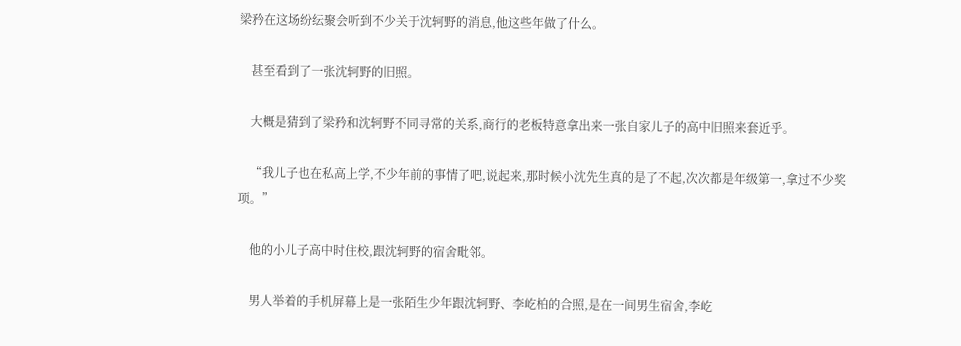梁矜在这场纷纭聚会听到不少关于沈轲野的消息,他这些年做了什么。

    甚至看到了一张沈轲野的旧照。

    大概是猜到了梁矜和沈轲野不同寻常的关系,商行的老板特意拿出来一张自家儿子的高中旧照来套近乎。

    “我儿子也在私高上学,不少年前的事情了吧,说起来,那时候小沈先生真的是了不起,次次都是年级第一,拿过不少奖项。”

    他的小儿子高中时住校,跟沈轲野的宿舍毗邻。

    男人举着的手机屏幕上是一张陌生少年跟沈轲野、李屹柏的合照,是在一间男生宿舍,李屹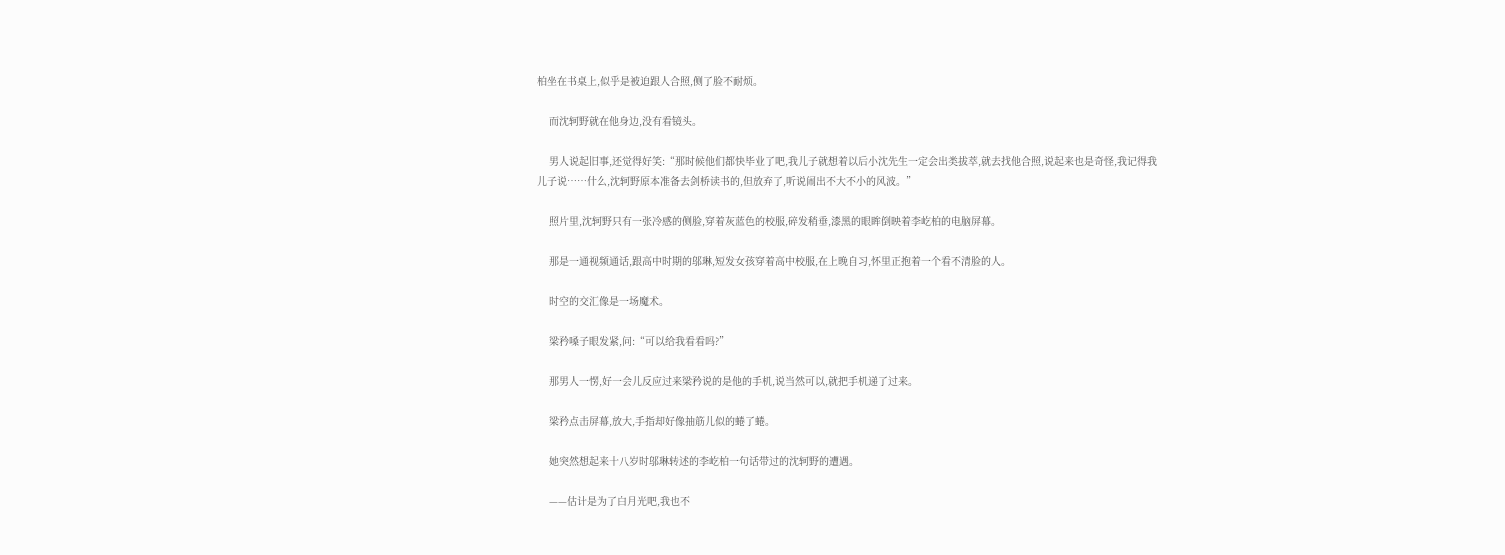柏坐在书桌上,似乎是被迫跟人合照,侧了脸不耐烦。

    而沈轲野就在他身边,没有看镜头。

    男人说起旧事,还觉得好笑:“那时候他们都快毕业了吧,我儿子就想着以后小沈先生一定会出类拔萃,就去找他合照,说起来也是奇怪,我记得我儿子说……什么,沈轲野原本准备去剑桥读书的,但放弃了,听说闹出不大不小的风波。”

    照片里,沈轲野只有一张冷感的侧脸,穿着灰蓝色的校服,碎发稍垂,漆黑的眼眸倒映着李屹柏的电脑屏幕。

    那是一通视频通话,跟高中时期的邬琳,短发女孩穿着高中校服,在上晚自习,怀里正抱着一个看不清脸的人。

    时空的交汇像是一场魔术。

    梁矜嗓子眼发紧,问:“可以给我看看吗?”

    那男人一愣,好一会儿反应过来梁矜说的是他的手机,说当然可以,就把手机递了过来。

    梁矜点击屏幕,放大,手指却好像抽筋儿似的蜷了蜷。

    她突然想起来十八岁时邬琳转述的李屹柏一句话带过的沈轲野的遭遇。

    ——估计是为了白月光吧,我也不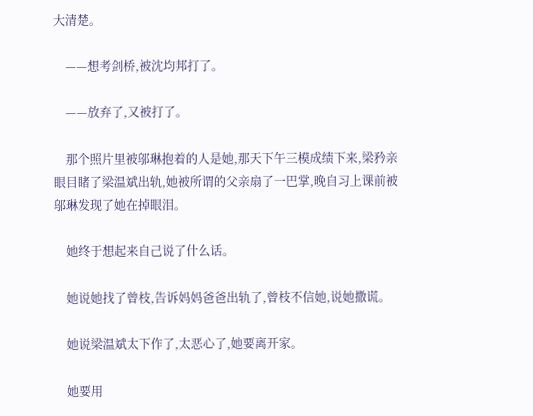大清楚。

    ——想考剑桥,被沈均邦打了。

    ——放弃了,又被打了。

    那个照片里被邬琳抱着的人是她,那天下午三模成绩下来,梁矜亲眼目睹了梁温斌出轨,她被所谓的父亲扇了一巴掌,晚自习上课前被邬琳发现了她在掉眼泪。

    她终于想起来自己说了什么话。

    她说她找了曾枝,告诉妈妈爸爸出轨了,曾枝不信她,说她撒谎。

    她说梁温斌太下作了,太恶心了,她要离开家。

    她要用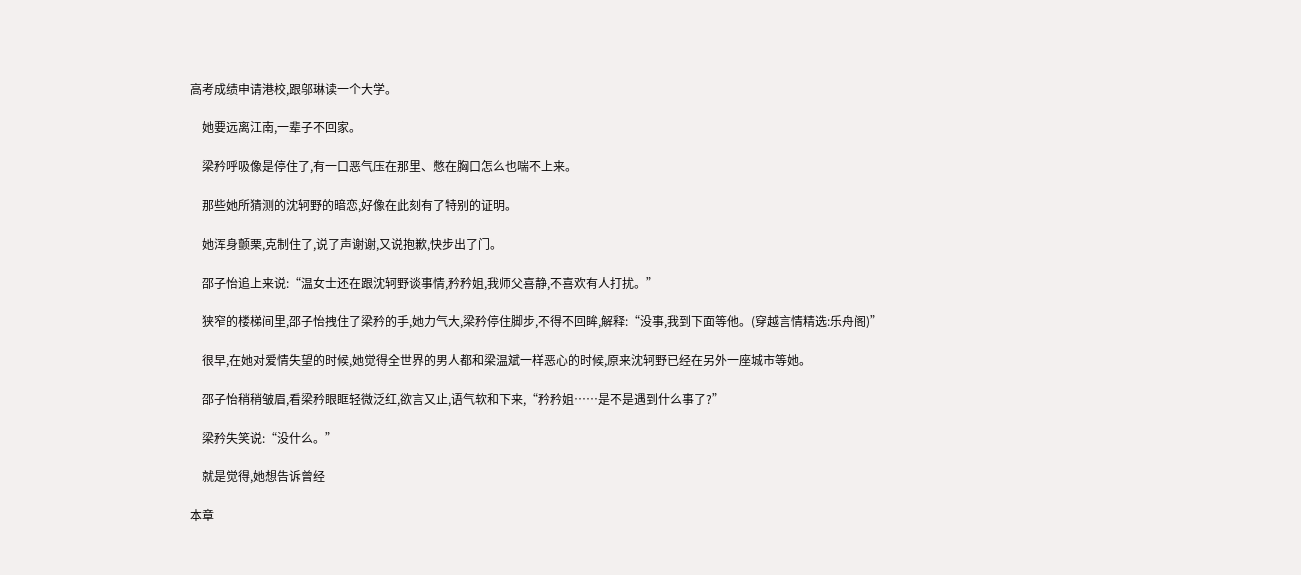高考成绩申请港校,跟邬琳读一个大学。

    她要远离江南,一辈子不回家。

    梁矜呼吸像是停住了,有一口恶气压在那里、憋在胸口怎么也喘不上来。

    那些她所猜测的沈轲野的暗恋,好像在此刻有了特别的证明。

    她浑身颤栗,克制住了,说了声谢谢,又说抱歉,快步出了门。

    邵子怡追上来说:“温女士还在跟沈轲野谈事情,矜矜姐,我师父喜静,不喜欢有人打扰。”

    狭窄的楼梯间里,邵子怡拽住了梁矜的手,她力气大,梁矜停住脚步,不得不回眸,解释:“没事,我到下面等他。(穿越言情精选:乐舟阁)”

    很早,在她对爱情失望的时候,她觉得全世界的男人都和梁温斌一样恶心的时候,原来沈轲野已经在另外一座城市等她。

    邵子怡稍稍皱眉,看梁矜眼眶轻微泛红,欲言又止,语气软和下来,“矜矜姐……是不是遇到什么事了?”

    梁矜失笑说:“没什么。”

    就是觉得,她想告诉曾经

本章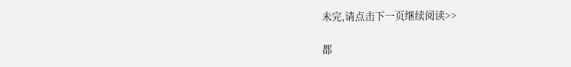未完,请点击下一页继续阅读>>

都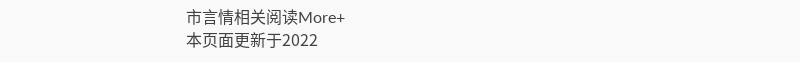市言情相关阅读More+
本页面更新于2022